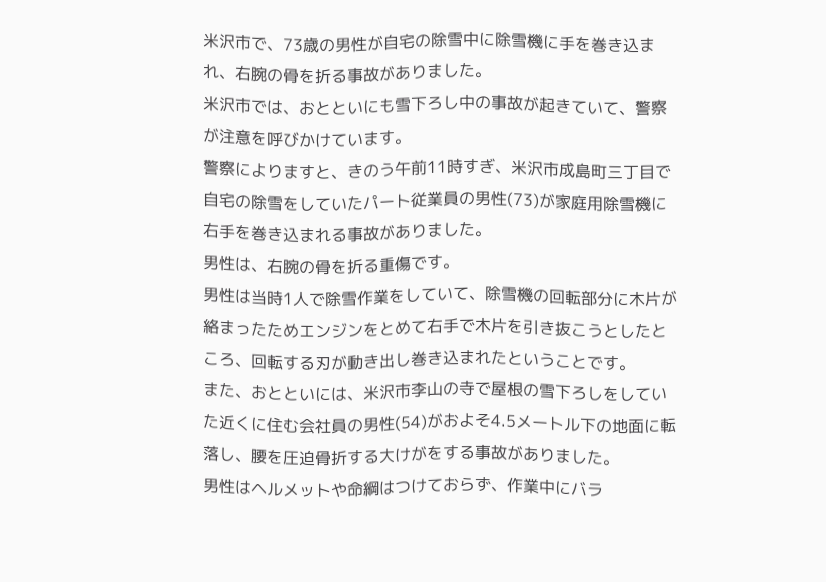米沢市で、73歳の男性が自宅の除雪中に除雪機に手を巻き込まれ、右腕の骨を折る事故がありました。
米沢市では、おとといにも雪下ろし中の事故が起きていて、警察が注意を呼びかけています。
警察によりますと、きのう午前11時すぎ、米沢市成島町三丁目で自宅の除雪をしていたパート従業員の男性(73)が家庭用除雪機に右手を巻き込まれる事故がありました。
男性は、右腕の骨を折る重傷です。
男性は当時1人で除雪作業をしていて、除雪機の回転部分に木片が絡まったためエンジンをとめて右手で木片を引き抜こうとしたところ、回転する刃が動き出し巻き込まれたということです。
また、おとといには、米沢市李山の寺で屋根の雪下ろしをしていた近くに住む会社員の男性(54)がおよそ4.5メートル下の地面に転落し、腰を圧迫骨折する大けがをする事故がありました。
男性はヘルメットや命綱はつけておらず、作業中にバラ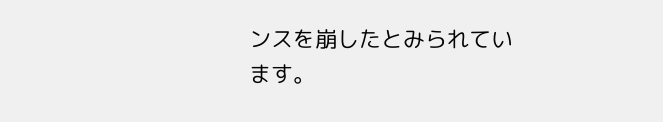ンスを崩したとみられています。